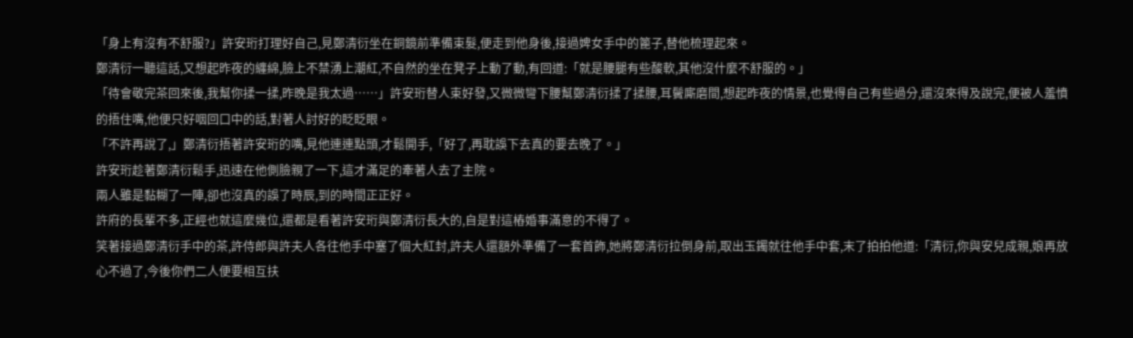「身上有沒有不舒服?」許安珩打理好自己,見鄭清衍坐在銅鏡前準備束髮,便走到他身後,接過婢女手中的篦子,替他梳理起來。
鄭清衍一聽這話,又想起昨夜的纏綿,臉上不禁湧上潮紅,不自然的坐在凳子上動了動,有回道:「就是腰腿有些酸軟,其他沒什麼不舒服的。」
「待會敬完茶回來後,我幫你揉一揉,昨晚是我太過……」許安珩替人束好發,又微微彎下腰幫鄭清衍揉了揉腰,耳鬢廝磨間,想起昨夜的情景,也覺得自己有些過分,還沒來得及說完,便被人羞憤的捂住嘴,他便只好咽回口中的話,對著人討好的眨眨眼。
「不許再說了,」鄭清衍捂著許安珩的嘴,見他連連點頭,才鬆開手,「好了,再耽誤下去真的要去晚了。」
許安珩趁著鄭清衍鬆手,迅速在他側臉親了一下,這才滿足的牽著人去了主院。
兩人雖是黏糊了一陣,卻也沒真的誤了時辰,到的時間正正好。
許府的長輩不多,正經也就這麼幾位,還都是看著許安珩與鄭清衍長大的,自是對這樁婚事滿意的不得了。
笑著接過鄭清衍手中的茶,許侍郎與許夫人各往他手中塞了個大紅封,許夫人還額外準備了一套首飾,她將鄭清衍拉倒身前,取出玉鐲就往他手中套,末了拍拍他道:「清衍,你與安兒成親,娘再放心不過了,今後你們二人便要相互扶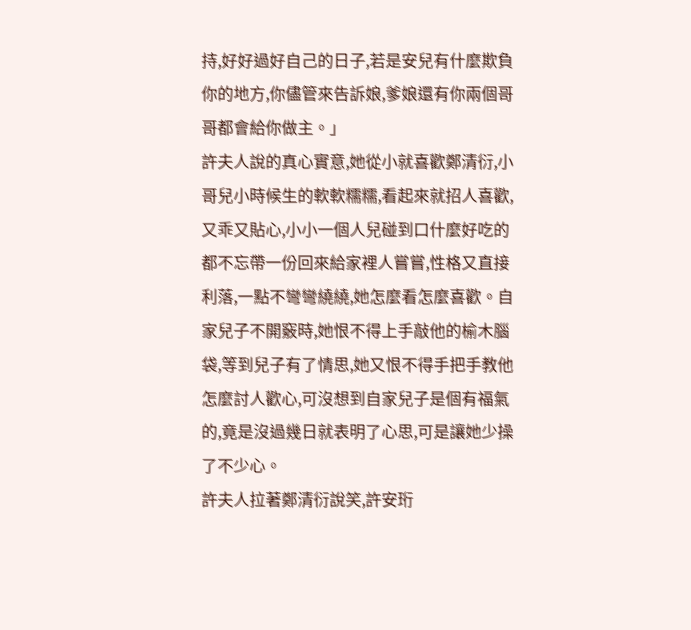持,好好過好自己的日子,若是安兒有什麼欺負你的地方,你儘管來告訴娘,爹娘還有你兩個哥哥都會給你做主。」
許夫人說的真心實意,她從小就喜歡鄭清衍,小哥兒小時候生的軟軟糯糯,看起來就招人喜歡,又乖又貼心,小小一個人兒碰到口什麼好吃的都不忘帶一份回來給家裡人嘗嘗,性格又直接利落,一點不彎彎繞繞,她怎麼看怎麼喜歡。自家兒子不開竅時,她恨不得上手敲他的榆木腦袋,等到兒子有了情思,她又恨不得手把手教他怎麼討人歡心,可沒想到自家兒子是個有福氣的,竟是沒過幾日就表明了心思,可是讓她少操了不少心。
許夫人拉著鄭清衍說笑,許安珩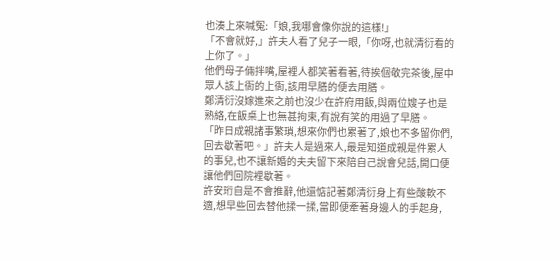也湊上來喊冤:「娘,我哪會像你說的這樣!」
「不會就好,」許夫人看了兒子一眼,「你呀,也就清衍看的上你了。」
他們母子倆拌嘴,屋裡人都笑著看著,待挨個敬完茶後,屋中眾人該上衙的上衙,該用早膳的便去用膳。
鄭清衍沒嫁進來之前也沒少在許府用飯,與兩位嫂子也是熟絡,在飯桌上也無甚拘束,有說有笑的用過了早膳。
「昨日成親諸事繁瑣,想來你們也累著了,娘也不多留你們,回去歇著吧。」許夫人是過來人,最是知道成親是件累人的事兒,也不讓新婚的夫夫留下來陪自己說會兒話,開口便讓他們回院裡歇著。
許安珩自是不會推辭,他還惦記著鄭清衍身上有些酸軟不適,想早些回去替他揉一揉,當即便牽著身邊人的手起身,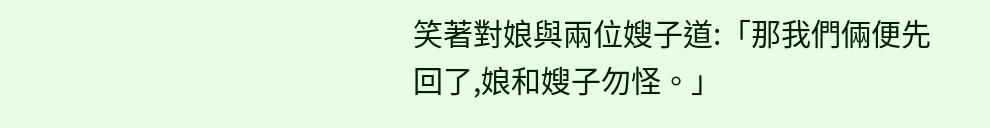笑著對娘與兩位嫂子道:「那我們倆便先回了,娘和嫂子勿怪。」